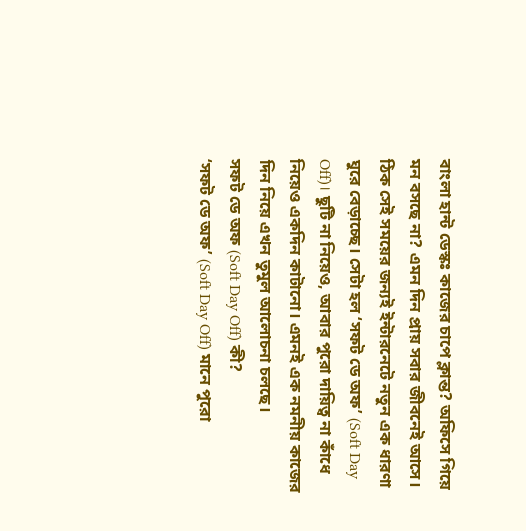বাংলা হান্ট ডেস্কঃ কাজের চাপে ক্লান্ত? অফিসে গিয়ে মন বসছে না? এমন দিন প্রায় সবার জীবনেই আসে। ঠিক সেই সময়ের জন্যই ইন্টারনেটে নতুন এক ধারণা ঘুরে বেড়াচ্ছে। সেটা হল ‘সফট ডে অফ’ (Soft Day Off)। ছুটি না নিয়েও, আবার পুরো দায়িত্ব না কাঁধে নিয়েও একদিন কাটানো। এমনই এক নমনীয় কাজের দিন নিয়ে এখন তুমুল আলোচনা চলছে।
সফট ডে অফ (Soft Day Off) কী?
‘সফট ডে অফ’ (Soft Day Off) মানে পুরো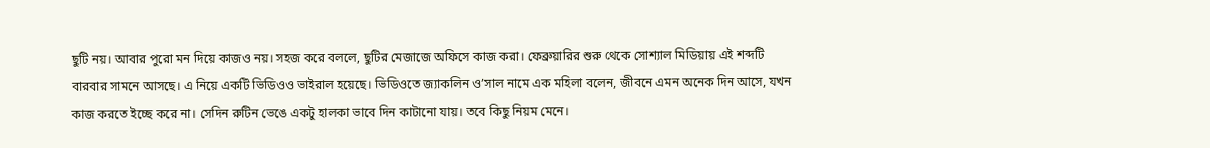ছুটি নয়। আবার পুরো মন দিয়ে কাজও নয়। সহজ করে বললে, ছুটির মেজাজে অফিসে কাজ করা। ফেব্রুয়ারির শুরু থেকে সোশ্যাল মিডিয়ায় এই শব্দটি বারবার সামনে আসছে। এ নিয়ে একটি ভিডিওও ভাইরাল হয়েছে। ভিডিওতে জ্যাকলিন ও’সাল নামে এক মহিলা বলেন, জীবনে এমন অনেক দিন আসে, যখন কাজ করতে ইচ্ছে করে না। সেদিন রুটিন ভেঙে একটু হালকা ভাবে দিন কাটানো যায়। তবে কিছু নিয়ম মেনে।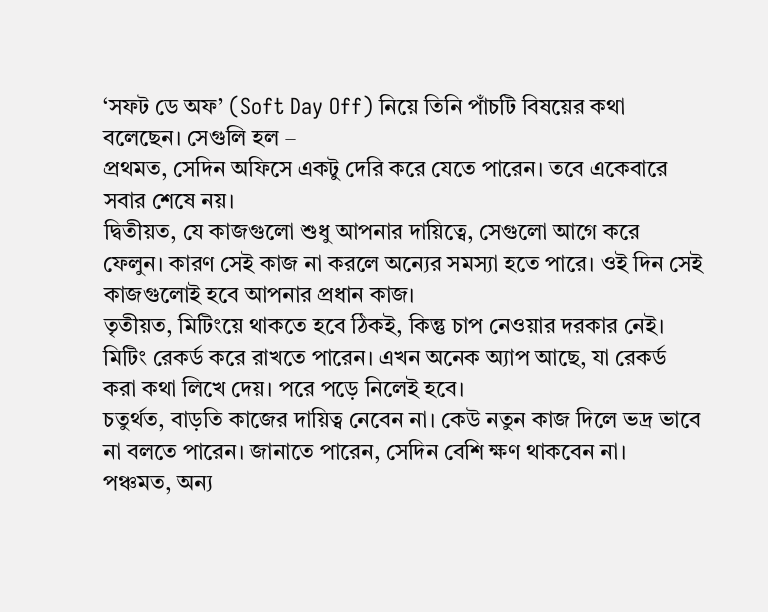‘সফট ডে অফ’ (Soft Day Off) নিয়ে তিনি পাঁচটি বিষয়ের কথা বলেছেন। সেগুলি হল –
প্রথমত, সেদিন অফিসে একটু দেরি করে যেতে পারেন। তবে একেবারে সবার শেষে নয়।
দ্বিতীয়ত, যে কাজগুলো শুধু আপনার দায়িত্বে, সেগুলো আগে করে ফেলুন। কারণ সেই কাজ না করলে অন্যের সমস্যা হতে পারে। ওই দিন সেই কাজগুলোই হবে আপনার প্রধান কাজ।
তৃতীয়ত, মিটিংয়ে থাকতে হবে ঠিকই, কিন্তু চাপ নেওয়ার দরকার নেই। মিটিং রেকর্ড করে রাখতে পারেন। এখন অনেক অ্যাপ আছে, যা রেকর্ড করা কথা লিখে দেয়। পরে পড়ে নিলেই হবে।
চতুর্থত, বাড়তি কাজের দায়িত্ব নেবেন না। কেউ নতুন কাজ দিলে ভদ্র ভাবে না বলতে পারেন। জানাতে পারেন, সেদিন বেশি ক্ষণ থাকবেন না।
পঞ্চমত, অন্য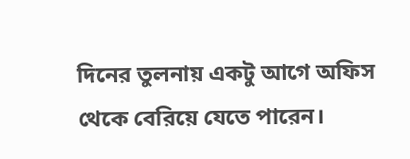দিনের তুলনায় একটু আগে অফিস থেকে বেরিয়ে যেতে পারেন।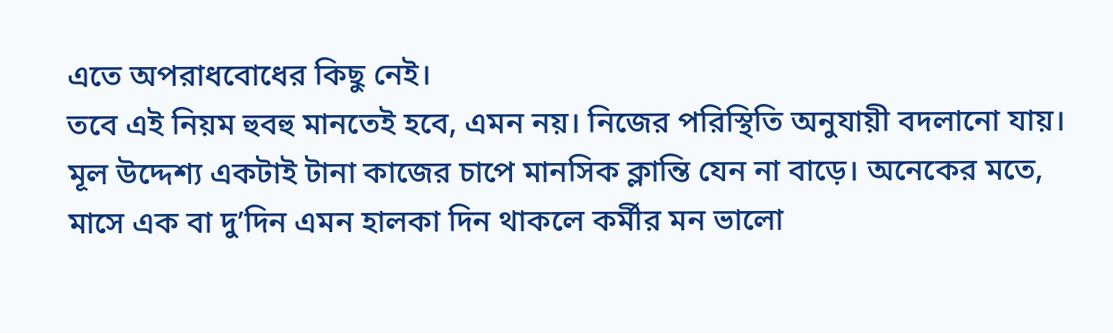এতে অপরাধবোধের কিছু নেই।
তবে এই নিয়ম হুবহু মানতেই হবে, এমন নয়। নিজের পরিস্থিতি অনুযায়ী বদলানো যায়। মূল উদ্দেশ্য একটাই টানা কাজের চাপে মানসিক ক্লান্তি যেন না বাড়ে। অনেকের মতে, মাসে এক বা দু’দিন এমন হালকা দিন থাকলে কর্মীর মন ভালো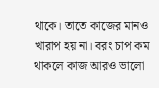থাকে। তাতে কাজের মানও খারাপ হয় না। বরং চাপ কম থাকলে কাজ আরও ভালো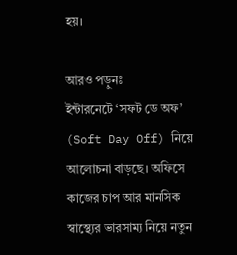হয়।

আরও পড়ুনঃ
ইন্টারনেটে ‘সফট ডে অফ’ (Soft Day Off) নিয়ে আলোচনা বাড়ছে। অফিসে কাজের চাপ আর মানসিক স্বাস্থ্যের ভারসাম্য নিয়ে নতুন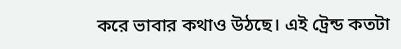করে ভাবার কথাও উঠছে। এই ট্রেন্ড কতটা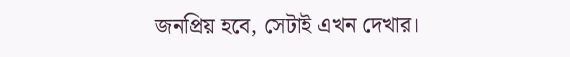জনপ্রিয় হবে, সেটাই এখন দেখার।